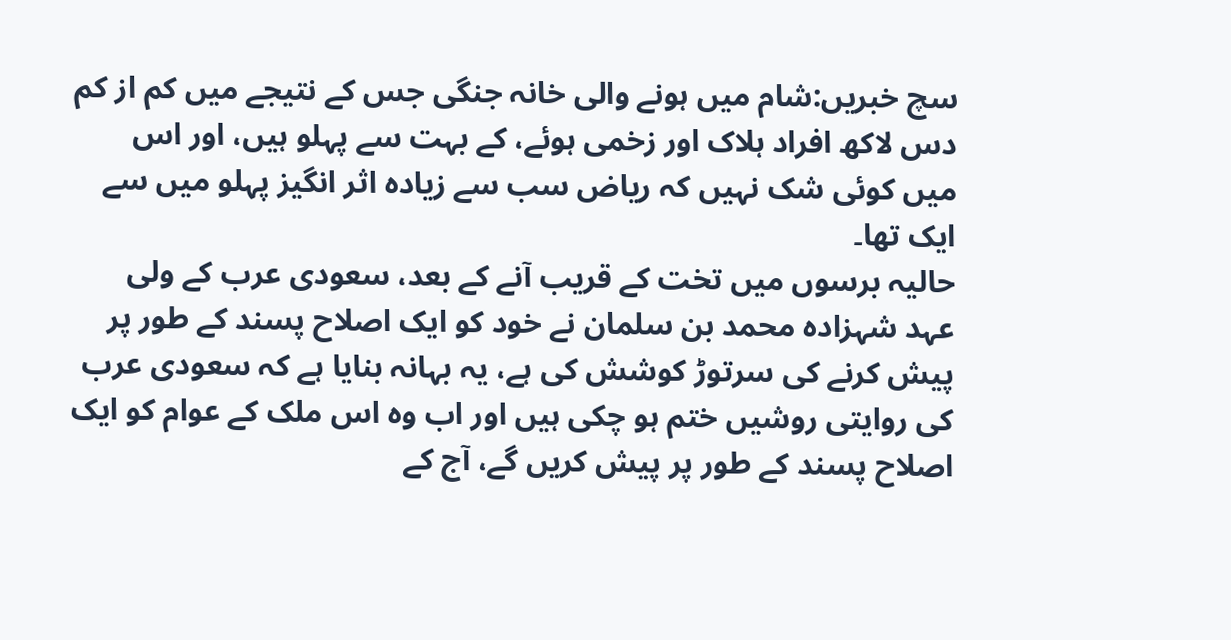سچ خبریں:شام میں ہونے والی خانہ جنگی جس کے نتیجے میں کم از کم دس لاکھ افراد ہلاک اور زخمی ہوئے، کے بہت سے پہلو ہیں، اور اس میں کوئی شک نہیں کہ ریاض سب سے زیادہ اثر انگیز پہلو میں سے ایک تھا۔
حالیہ برسوں میں تخت کے قریب آنے کے بعد، سعودی عرب کے ولی عہد شہزادہ محمد بن سلمان نے خود کو ایک اصلاح پسند کے طور پر پیش کرنے کی سرتوڑ کوشش کی ہے، یہ بہانہ بنایا ہے کہ سعودی عرب کی روایتی روشیں ختم ہو چکی ہیں اور اب وہ اس ملک کے عوام کو ایک اصلاح پسند کے طور پر پیش کریں گے، آج کے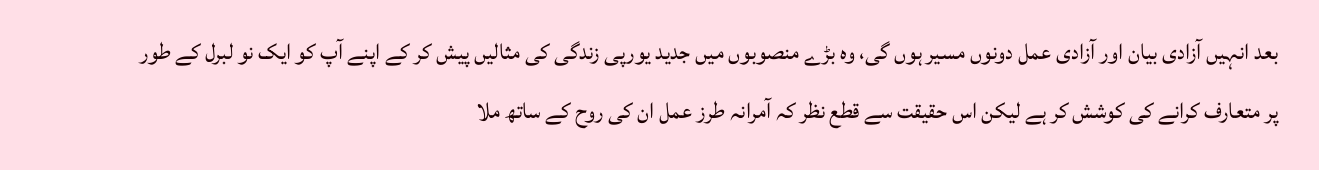بعد انہیں آزادی بیان اور آزادی عمل دونوں مسیر ہوں گی، وہ بڑے منصوبوں میں جدید یورپی زندگی کی مثالیں پیش کر کے اپنے آپ کو ایک نو لبرل کے طور پر متعارف کرانے کی کوشش کر ہے لیکن اس حقیقت سے قطع نظر کہ آمرانہ طرز عمل ان کی روح کے ساتھ ملا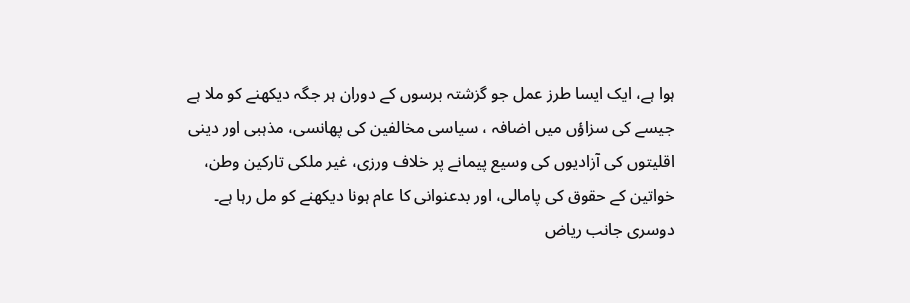ہوا ہے، ایک ایسا طرز عمل جو گزشتہ برسوں کے دوران ہر جگہ دیکھنے کو ملا ہے جیسے کی سزاؤں میں اضافہ ، سیاسی مخالفین کی پھانسی، مذہبی اور دینی اقلیتوں کی آزادیوں کی وسیع پیمانے پر خلاف ورزی، غیر ملکی تارکین وطن، خواتین کے حقوق کی پامالی، اور بدعنوانی کا عام ہونا دیکھنے کو مل رہا ہے۔
دوسری جانب ریاض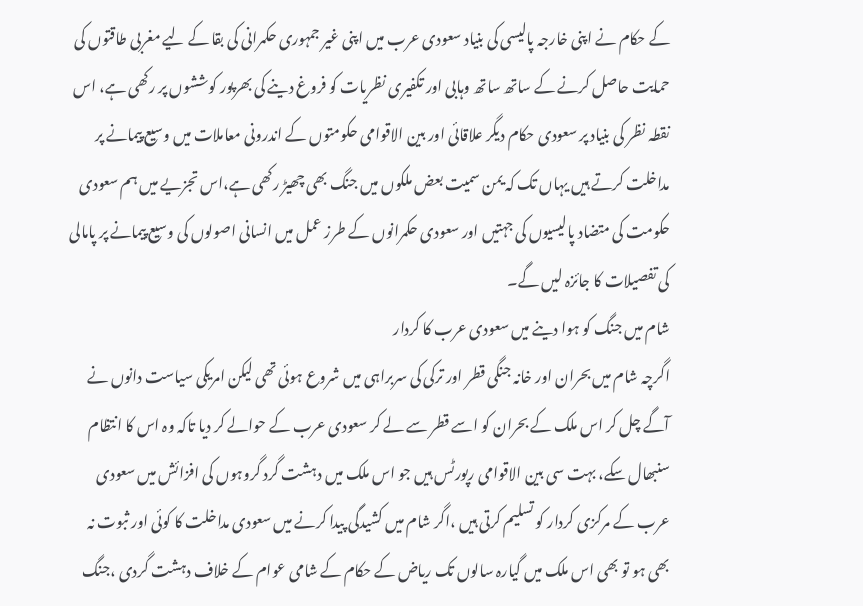کے حکام نے اپنی خارجہ پالیسی کی بنیاد سعودی عرب میں اپنی غیر جمہوری حکمرانی کی بقا کے لیے مغربی طاقتوں کی حمایت حاصل کرنے کے ساتھ ساتھ وہابی اور تکفیری نظریات کو فروغ دینے کی بھرپور کوششوں پر رکھی ہے، اس نقطہ نظر کی بنیاد پر سعودی حکام دیگر علاقائی اور بین الاقوامی حکومتوں کے اندرونی معاملات میں وسیع پیمانے پر مداخلت کرتے ہیں یہاں تک کہ یمن سمیت بعض ملکوں میں جنگ بھی چھیڑ رکھی ہے،اس تجزیے میں ہم سعودی حکومت کی متضاد پالیسیوں کی جہتیں اور سعودی حکمرانوں کے طرز عمل میں انسانی اصولوں کی وسیع پیمانے پر پامالی کی تفصیلات کا جائزہ لیں گے۔
شام میں جنگ کو ہوا دینے میں سعودی عرب کا کردار
اگرچہ شام میں بحران اور خانہ جنگی قطر اور ترکی کی سربراہی میں شروع ہوئی تھی لیکن امریکی سیاست دانوں نے آگے چل کر اس ملک کے بحران کو اسے قطر سے لے کر سعودی عرب کے حوالے کر دیا تاکہ وہ اس کا انتظام سنبھال سکے، بہت سی بین الاقوامی رپورٹس ہیں جو اس ملک میں دہشت گرد گروہوں کی افزائش میں سعودی عرب کے مرکزی کردار کو تسلیم کرتی ہیں ،اگر شام میں کشیدگی پیدا کرنے میں سعودی مداخلت کا کوئی اور ثبوت نہ بھی ہو تو بھی اس ملک میں گیارہ سالوں تک ریاض کے حکام کے شامی عوام کے خلاف دہشت گردی ،جنگ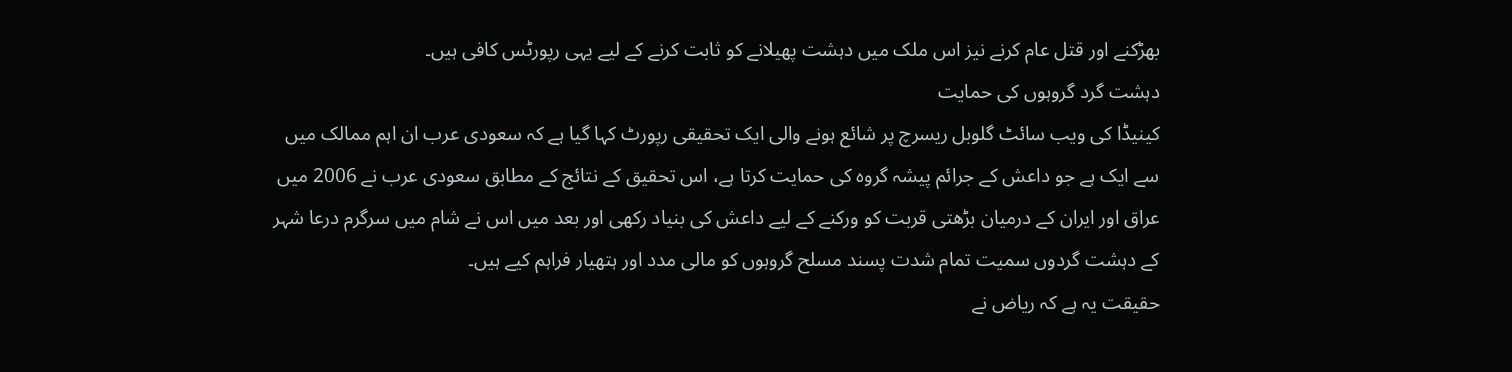بھڑکنے اور قتل عام کرنے نیز اس ملک میں دہشت پھیلانے کو ثابت کرنے کے لیے یہی رپورٹس کافی ہیں۔
دہشت گرد گروہوں کی حمایت
کینیڈا کی ویب سائٹ گلوبل ریسرچ پر شائع ہونے والی ایک تحقیقی رپورٹ کہا گیا ہے کہ سعودی عرب ان اہم ممالک میں سے ایک ہے جو داعش کے جرائم پیشہ گروہ کی حمایت کرتا ہے، اس تحقیق کے نتائج کے مطابق سعودی عرب نے 2006 میں عراق اور ایران کے درمیان بڑھتی قربت کو ورکنے کے لیے داعش کی بنیاد رکھی اور بعد میں اس نے شام میں سرگرم درعا شہر کے دہشت گردوں سمیت تمام شدت پسند مسلح گروہوں کو مالی مدد اور ہتھیار فراہم کیے ہیں۔
حقیقت یہ ہے کہ ریاض نے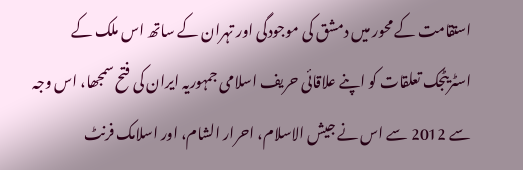استقامت کے محور میں دمشق کی موجودگی اور تہران کے ساتھ اس ملک کے اسٹریٹجک تعلقات کو اپنے علاقائی حریف اسلامی جمہوریہ ایران کی فتح سمجھا، اس وجہ سے 2012 سے اس نے جیش الاسلام، احرار الشام، اور اسلامک فرنٹ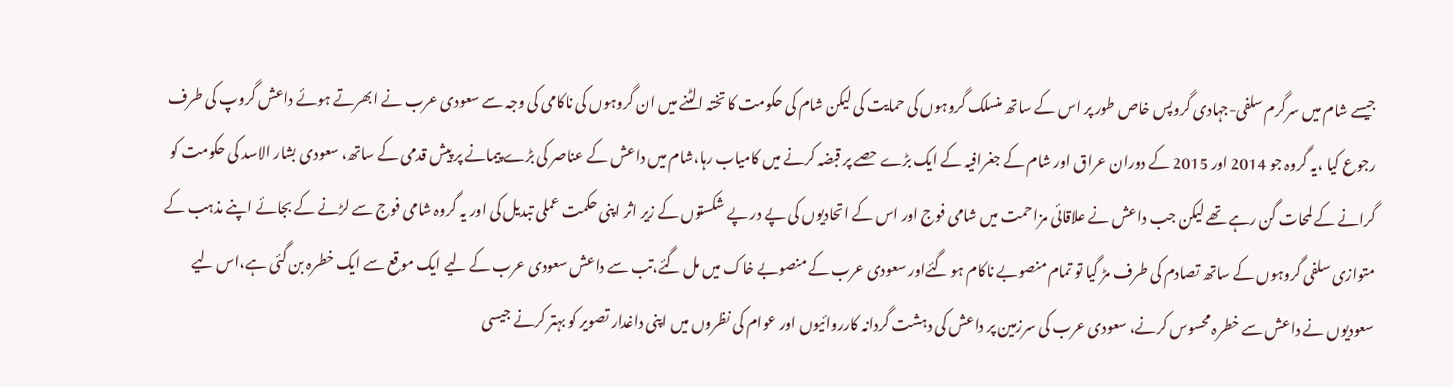جیسے شام میں سرگرم سلفی-جہادی گروپس خاص طور پر اس کے ساتھ منسلک گروہوں کی حمایت کی لیکن شام کی حکومت کا تختہ الٹنے میں ان گروہوں کی ناکامی کی وجہ سے سعودی عرب نے ابھرتے ہوئے داعش گروپ کی طرف رجوع کیا ،یہ گروہ جو 2014 اور 2015 کے دوران عراق اور شام کے جغرافیہ کے ایک بڑے حصے پر قبضہ کرنے میں کامیاب رہا،شام میں داعش کے عناصر کی بڑے پیمانے پر پیش قدمی کے ساتھ، سعودی بشار الاسد کی حکومت کو گرانے کے لمحات گن رہے تھے لیکن جب داعش نے علاقائی مزاحمت میں شامی فوج اور اس کے اتحادیوں کی پے در پے شکستوں کے زیر اثر اپنی حکمت عملی تبدیل کی اور یہ گروہ شامی فوج سے لڑنے کے بجائے اپنے مذہب کے متوازی سلفی گروہوں کے ساتھ تصادم کی طرف مڑ گیا تو تمام منصوبے ناکام ہو گئےاور سعودی عرب کے منصوبے خاک میں مل گئے،تب سے داعش سعودی عرب کے لیے ایک موقع سے ایک خطرہ بن گئی ہے،اس لیے سعودیوں نے داعش سے خطرہ محسوس کرنے، سعودی عرب کی سرزمین پر داعش کی دہشت گردانہ کارروائیوں اور عوام کی نظروں میں اپنی داغدار تصویر کو بہتر کرنے جیسی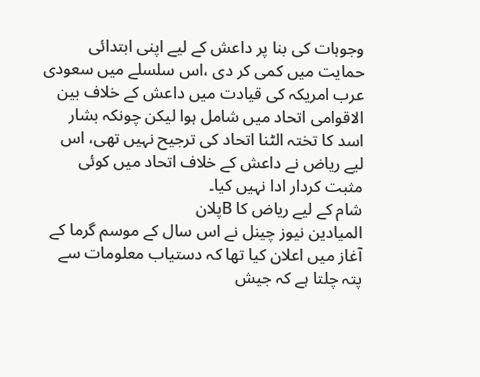وجوہات کی بنا پر داعش کے لیے اپنی ابتدائی حمایت میں کمی کر دی ،اس سلسلے میں سعودی عرب امریکہ کی قیادت میں داعش کے خلاف بین الاقوامی اتحاد میں شامل ہوا لیکن چونکہ بشار اسد کا تختہ الٹنا اتحاد کی ترجیح نہیں تھی، اس لیے ریاض نے داعش کے خلاف اتحاد میں کوئی مثبت کردار ادا نہیں کیا۔
شام کے لیے ریاض کا Bپلان
المیادین نیوز چینل نے اس سال کے موسم گرما کے آغاز میں اعلان کیا تھا کہ دستیاب معلومات سے پتہ چلتا ہے کہ جیش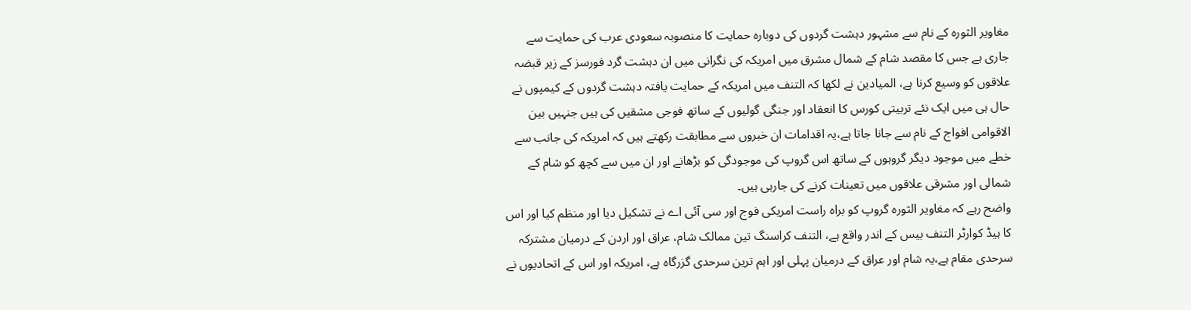مغاویر الثورہ کے نام سے مشہور دہشت گردوں کی دوبارہ حمایت کا منصوبہ سعودی عرب کی حمایت سے جاری ہے جس کا مقصد شام کے شمال مشرق میں امریکہ کی نگرانی میں ان دہشت گرد فورسز کے زیر قبضہ علاقوں کو وسیع کرنا ہے، المیادین نے لکھا کہ التنف میں امریکہ کے حمایت یافتہ دہشت گردوں کے کیمپوں نے حال ہی میں ایک نئے تربیتی کورس کا انعقاد اور جنگی گولیوں کے ساتھ فوجی مشقیں کی ہیں جنہیں بین الاقوامی افواج کے نام سے جانا جاتا ہے،یہ اقدامات ان خبروں سے مطابقت رکھتے ہیں کہ امریکہ کی جانب سے خطے میں موجود دیگر گروہوں کے ساتھ اس گروپ کی موجودگی کو بڑھانے اور ان میں سے کچھ کو شام کے شمالی اور مشرقی علاقوں میں تعینات کرنے کی جارہی ہیں۔
واضح رہے کہ مغاویر الثورہ گروپ کو براہ راست امریکی فوج اور سی آئی اے نے تشکیل دیا اور منظم کیا اور اس کا ہیڈ کوارٹر التنف بیس کے اندر واقع ہے، التنف کراسنگ تین ممالک شام، عراق اور اردن کے درمیان مشترکہ سرحدی مقام ہے،یہ شام اور عراق کے درمیان پہلی اور اہم ترین سرحدی گزرگاہ ہے، امریکہ اور اس کے اتحادیوں نے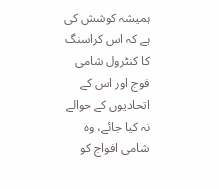ہمیشہ کوشش کی ہے کہ اس کراسنگ کا کنٹرول شامی فوج اور اس کے اتحادیوں کے حوالے نہ کیا جائے، وہ شامی افواج کو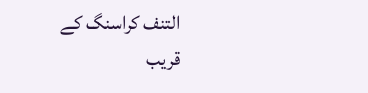التنف کراسنگ کے قریب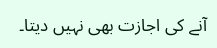آنے کی اجازت بھی نہیں دیتا۔